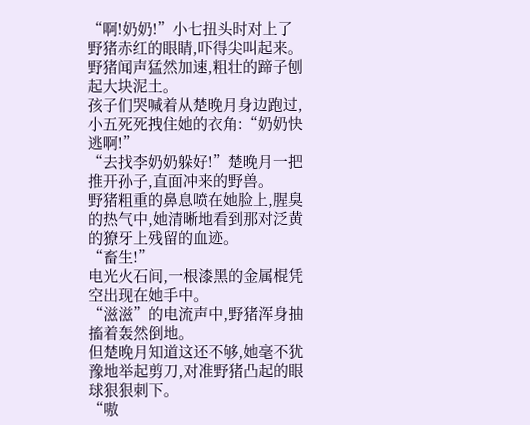“啊!奶奶!”小七扭头时对上了野猪赤红的眼睛,吓得尖叫起来。
野猪闻声猛然加速,粗壮的蹄子刨起大块泥土。
孩子们哭喊着从楚晚月身边跑过,小五死死拽住她的衣角:“奶奶快逃啊!”
“去找李奶奶躲好!”楚晚月一把推开孙子,直面冲来的野兽。
野猪粗重的鼻息喷在她脸上,腥臭的热气中,她清晰地看到那对泛黄的獠牙上残留的血迹。
“畜生!”
电光火石间,一根漆黑的金属棍凭空出现在她手中。
“滋滋”的电流声中,野猪浑身抽搐着轰然倒地。
但楚晚月知道这还不够,她毫不犹豫地举起剪刀,对准野猪凸起的眼球狠狠刺下。
“嗷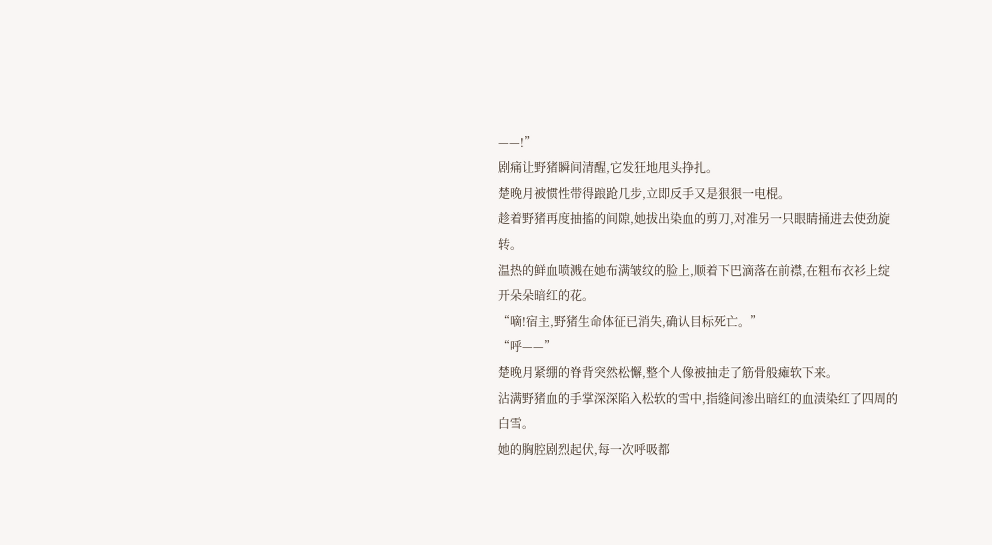——!”
剧痛让野猪瞬间清醒,它发狂地甩头挣扎。
楚晚月被惯性带得踉跄几步,立即反手又是狠狠一电棍。
趁着野猪再度抽搐的间隙,她拔出染血的剪刀,对准另一只眼睛捅进去使劲旋转。
温热的鲜血喷溅在她布满皱纹的脸上,顺着下巴滴落在前襟,在粗布衣衫上绽开朵朵暗红的花。
“嘀!宿主,野猪生命体征已消失,确认目标死亡。”
“呼——”
楚晚月紧绷的脊背突然松懈,整个人像被抽走了筋骨般瘫软下来。
沾满野猪血的手掌深深陷入松软的雪中,指缝间渗出暗红的血渍染红了四周的白雪。
她的胸腔剧烈起伏,每一次呼吸都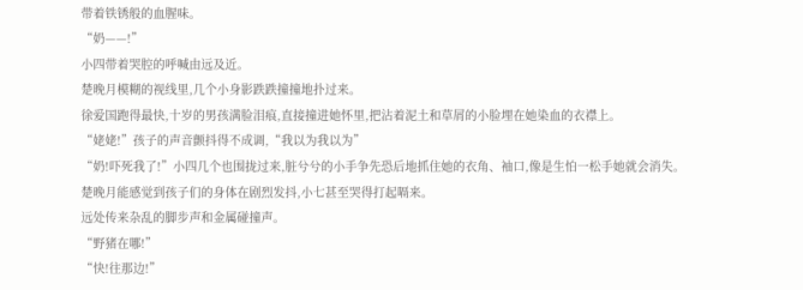带着铁锈般的血腥味。
“奶——!”
小四带着哭腔的呼喊由远及近。
楚晚月模糊的视线里,几个小身影跌跌撞撞地扑过来。
徐爱国跑得最快,十岁的男孩满脸泪痕,直接撞进她怀里,把沾着泥土和草屑的小脸埋在她染血的衣襟上。
“姥姥!”孩子的声音颤抖得不成调,“我以为我以为”
“奶!吓死我了!”小四几个也围拢过来,脏兮兮的小手争先恐后地抓住她的衣角、袖口,像是生怕一松手她就会消失。
楚晚月能感觉到孩子们的身体在剧烈发抖,小七甚至哭得打起嗝来。
远处传来杂乱的脚步声和金属碰撞声。
“野猪在哪!”
“快!往那边!”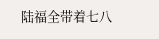陆福全带着七八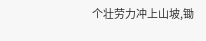个壮劳力冲上山坡,锄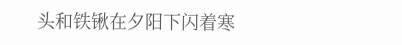头和铁锹在夕阳下闪着寒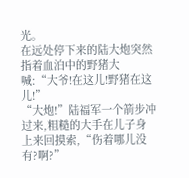光。
在远处停下来的陆大炮突然指着血泊中的野猪大喊:“大爷!在这儿!野猪在这儿!”
“大炮!”陆福军一个箭步冲过来,粗糙的大手在儿子身上来回摸索,“伤着哪儿没有?啊?”